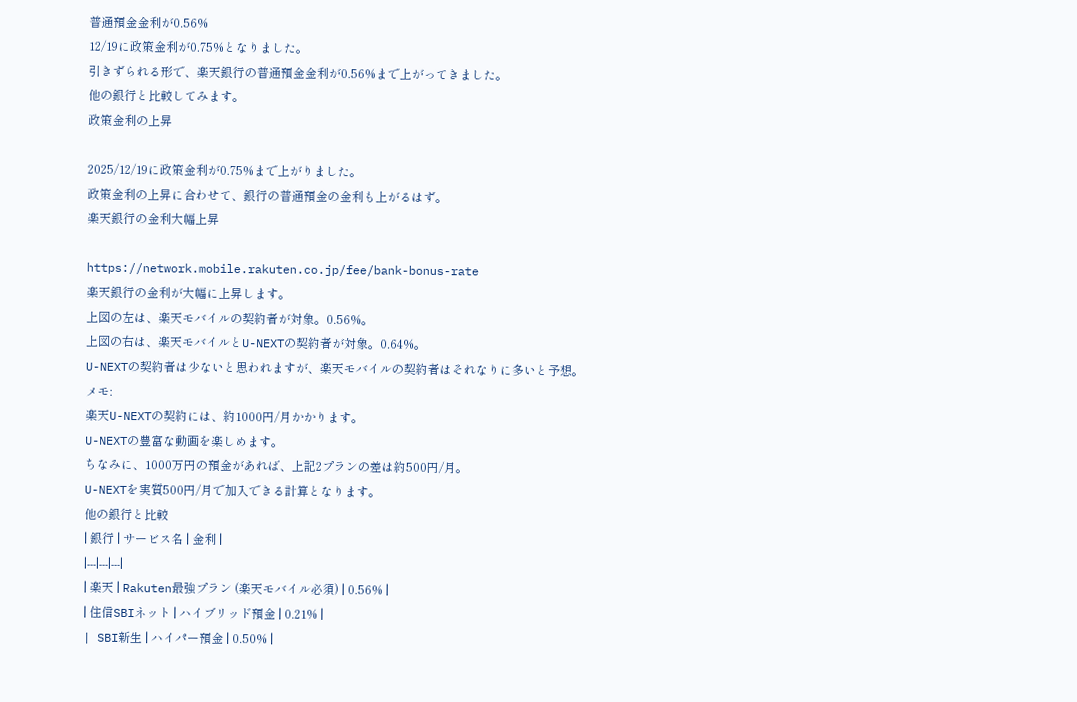普通預金金利が0.56%
12/19に政策金利が0.75%となりました。
引きずられる形で、楽天銀行の普通預金金利が0.56%まで上がってきました。
他の銀行と比較してみます。
政策金利の上昇

2025/12/19に政策金利が0.75%まで上がりました。
政策金利の上昇に合わせて、銀行の普通預金の金利も上がるはず。
楽天銀行の金利大幅上昇

https://network.mobile.rakuten.co.jp/fee/bank-bonus-rate
楽天銀行の金利が大幅に上昇します。
上図の左は、楽天モバイルの契約者が対象。0.56%。
上図の右は、楽天モバイルとU-NEXTの契約者が対象。0.64%。
U-NEXTの契約者は少ないと思われますが、楽天モバイルの契約者はそれなりに多いと予想。
メモ:
楽天U-NEXTの契約には、約1000円/月かかります。
U-NEXTの豊富な動画を楽しめます。
ちなみに、1000万円の預金があれば、上記2プランの差は約500円/月。
U-NEXTを実質500円/月で加入できる計算となります。
他の銀行と比較
| 銀行 | サービス名 | 金利 |
|---|---|---|
| 楽天 | Rakuten最強プラン (楽天モバイル必須) | 0.56% |
| 住信SBIネット | ハイブリッド預金 | 0.21% |
| SBI新生 | ハイパー預金 | 0.50% |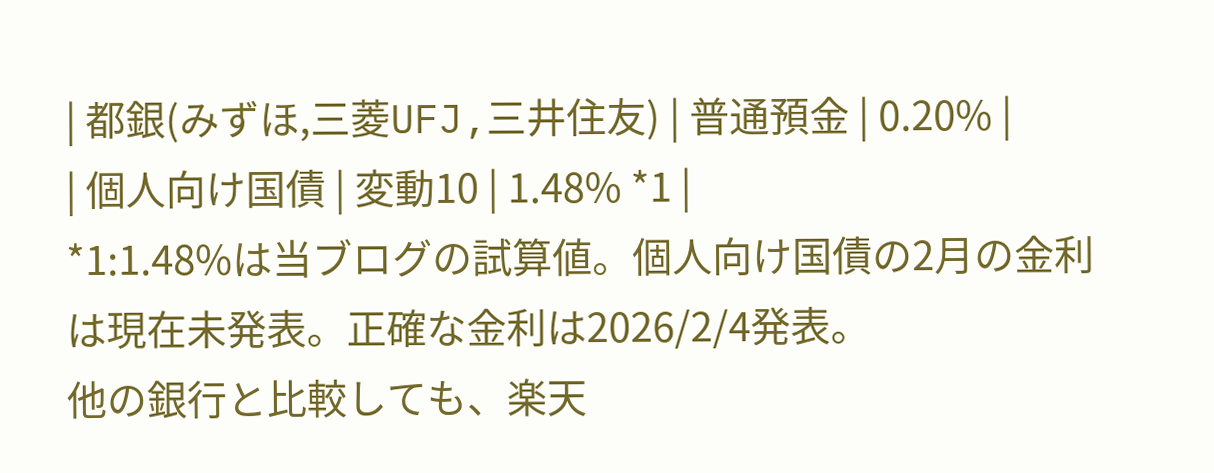| 都銀(みずほ,三菱UFJ,三井住友) | 普通預金 | 0.20% |
| 個人向け国債 | 変動10 | 1.48% *1 |
*1:1.48%は当ブログの試算値。個人向け国債の2月の金利は現在未発表。正確な金利は2026/2/4発表。
他の銀行と比較しても、楽天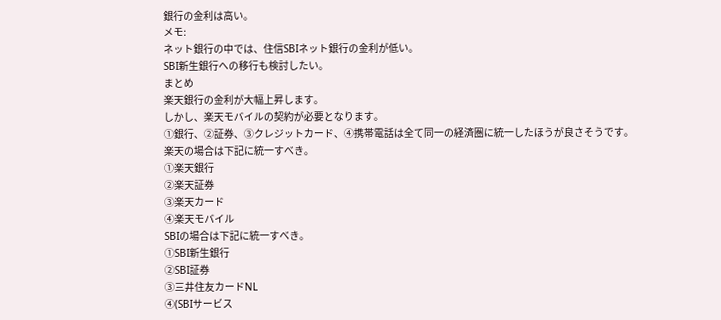銀行の金利は高い。
メモ:
ネット銀行の中では、住信SBIネット銀行の金利が低い。
SBI新生銀行への移行も検討したい。
まとめ
楽天銀行の金利が大幅上昇します。
しかし、楽天モバイルの契約が必要となります。
①銀行、②証券、③クレジットカード、④携帯電話は全て同一の経済圏に統一したほうが良さそうです。
楽天の場合は下記に統一すべき。
①楽天銀行
②楽天証券
③楽天カード
④楽天モバイル
SBIの場合は下記に統一すべき。
①SBI新生銀行
②SBI証券
③三井住友カードNL
④(SBIサービス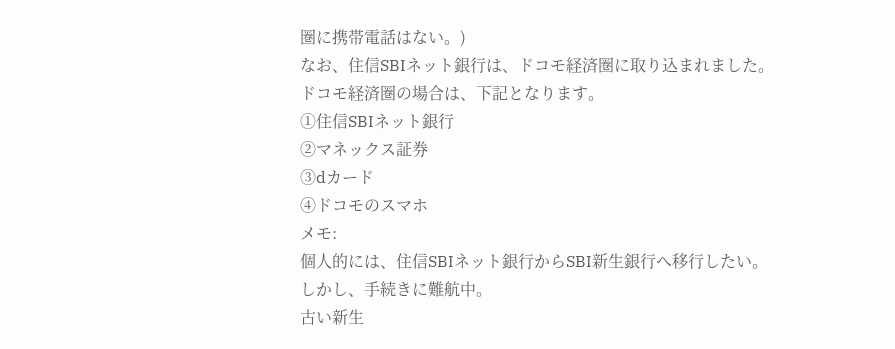圏に携帯電話はない。)
なお、住信SBIネット銀行は、ドコモ経済圏に取り込まれました。
ドコモ経済圏の場合は、下記となります。
①住信SBIネット銀行
②マネックス証券
③dカード
④ドコモのスマホ
メモ:
個人的には、住信SBIネット銀行からSBI新生銀行へ移行したい。
しかし、手続きに難航中。
古い新生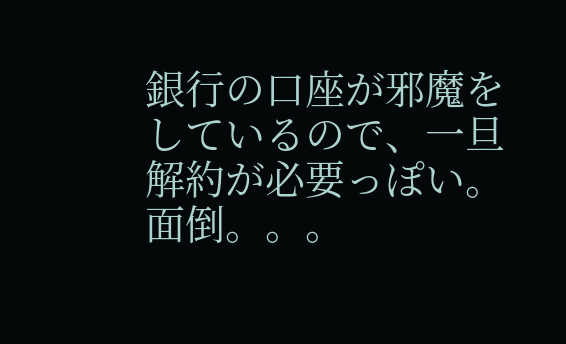銀行の口座が邪魔をしているので、一旦解約が必要っぽい。面倒。。。